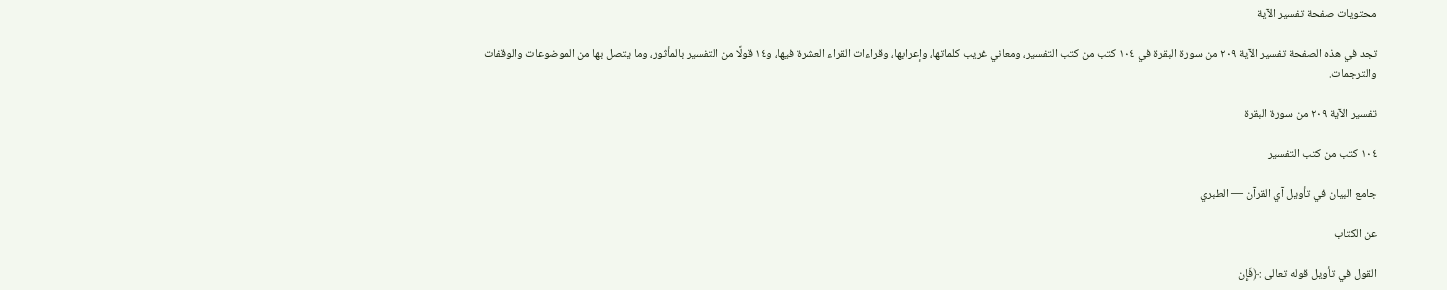محتويات صفحة تفسير الآية

تجد في هذه الصفحة تفسير الآية ٢٠٩ من سورة البقرة في ١٠٤ كتب من كتب التفسير، ومعاني غريب كلماتها، وإعرابها، وقراءات القراء العشرة فيها، و١٤ قولًا من التفسير بالمأثور، وما يتصل بها من الموضوعات والوقفات والترجمات.

تفسير الآية ٢٠٩ من سورة البقرة

١٠٤ كتب من كتب التفسير

جامع البيان في تأويل آي القرآن — الطبري

عن الكتاب

القول في تأويل قوله تعالى :﴿فَإِن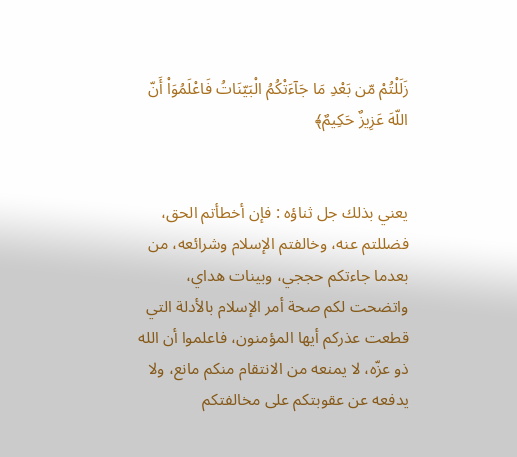زَلَلْتُمْ مّن بَعْدِ مَا جَآءَتْكُمُ الْبَيّنَاتُ فَاعْلَمُوَاْ أَنّ اللّهَ عَزِيزٌ حَكِيمٌ﴾


يعني بذلك جل ثناؤه : فإن أخطأتم الحق، فضللتم عنه، وخالفتم الإسلام وشرائعه، من بعدما جاءتكم حججي، وبينات هداي، واتضحت لكم صحة أمر الإسلام بالأدلة التي قطعت عذركم أيها المؤمنون، فاعلموا أن الله ذو عزّه، لا يمنعه من الانتقام منكم مانع، ولا يدفعه عن عقوبتكم على مخالفتكم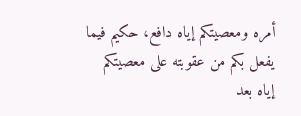أمره ومعصيتكم إياه دافع، حكيم فيما يفعل بكم من عقوبته على معصيتكم إياه بعد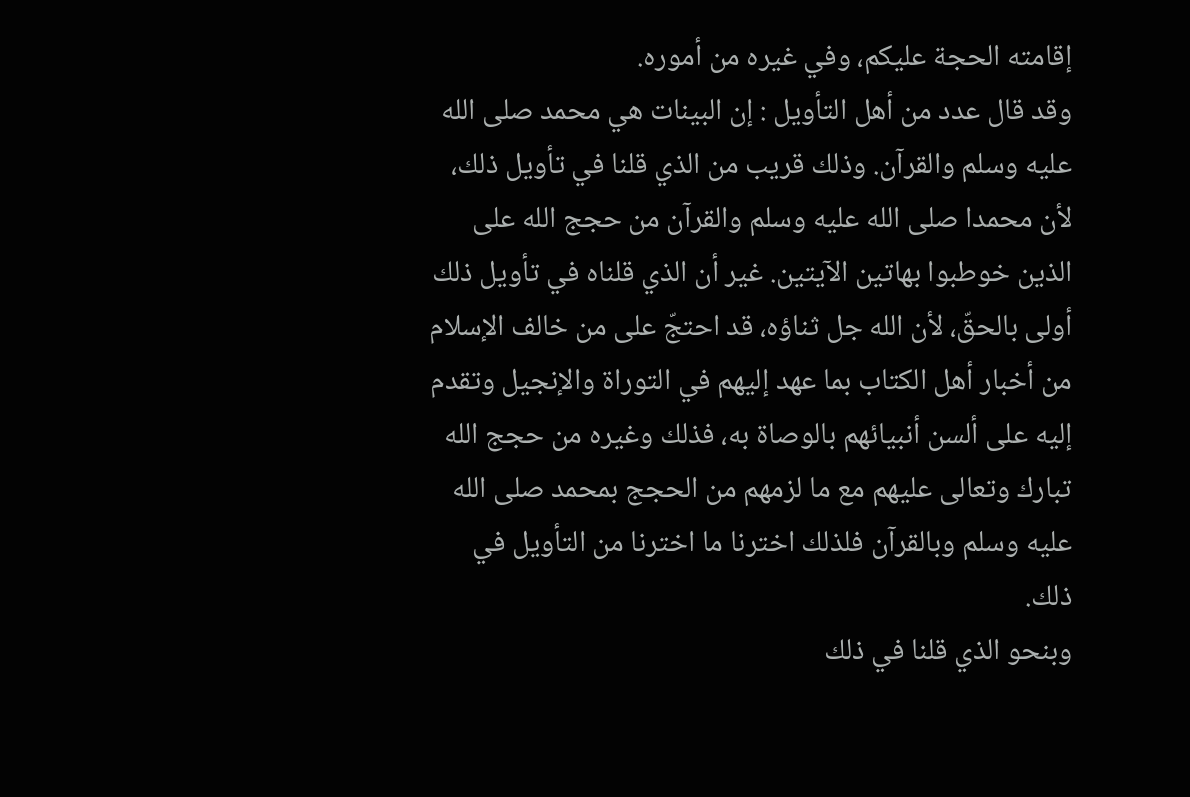إقامته الحجة عليكم، وفي غيره من أموره.
وقد قال عدد من أهل التأويل : إن البينات هي محمد صلى الله عليه وسلم والقرآن. وذلك قريب من الذي قلنا في تأويل ذلك، لأن محمدا صلى الله عليه وسلم والقرآن من حجج الله على الذين خوطبوا بهاتين الآيتين. غير أن الذي قلناه في تأويل ذلك أولى بالحقّ، لأن الله جل ثناؤه، قد احتجّ على من خالف الإسلام من أخبار أهل الكتاب بما عهد إليهم في التوراة والإنجيل وتقدم إليه على ألسن أنبيائهم بالوصاة به، فذلك وغيره من حجج الله تبارك وتعالى عليهم مع ما لزمهم من الحجج بمحمد صلى الله عليه وسلم وبالقرآن فلذلك اخترنا ما اخترنا من التأويل في ذلك.
وبنحو الذي قلنا في ذلك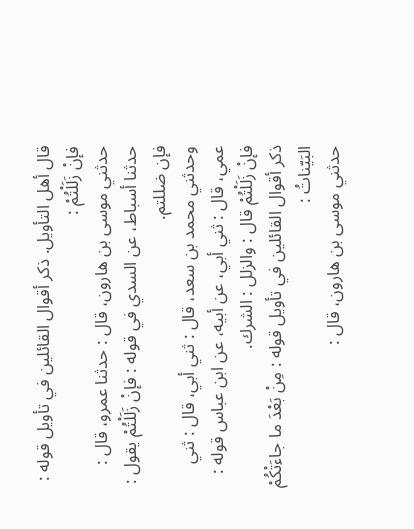قال أهل التأويل. ذكر أقوال القائلين في تأويل قوله : فإنْ زَلَلْتُمْ :
حدثني موسى بن هارون، قال : حدثنا عمرو، قال : حدثنا أسباط، عن السدي في قوله : فإنْ زَلَلْتُمْ يقول : فإن ضللتم.
وحدثني محمد بن سعد، قال : ثني أبي، قال : ثني عمي، قال : ثني أبي، عن أبيه، عن ابن عباس قوله : فإنْ زَلَلْتُمْ قال : والزلل : الشرك.
ذكر أقوال القائلين في تأويل قوله : مِنْ بَعْدَ ما جاءَتْكُمْ البَيّناتُ :
حدثني موسى بن هارون، قال :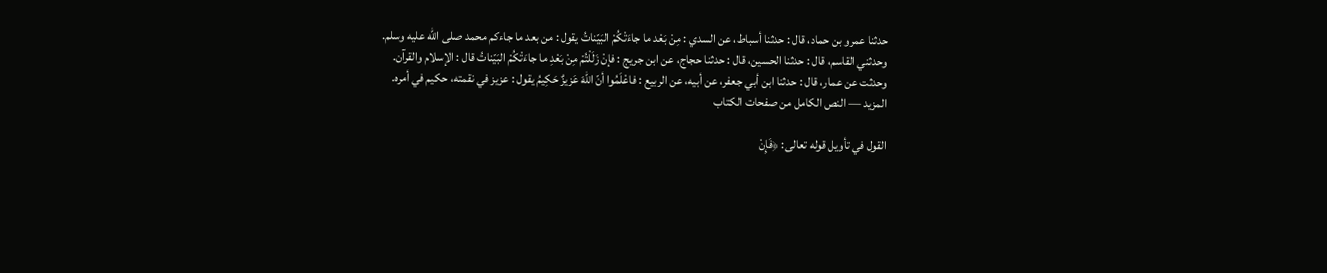حدثنا عمرو بن حماد، قال : حدثنا أسباط، عن السدي : مِنْ بَعْد ما جاءَتْكُمْ البَيّناتُ يقول : من بعد ما جاءكم محمد صلى الله عليه وسلم.
وحدثني القاسم، قال : حدثنا الحسين، قال : حدثنا حجاج، عن ابن جريج : فإنْ زَلَلْتُمْ مِنْ بَعْدِ ما جاءَتْكُمْ البَيّناتُ قال : الإسلام والقرآن.
وحدثت عن عمار، قال : حدثنا ابن أبي جعفر، عن أبيه، عن الربيع : فاعْلَمُوا أنّ اللّهَ عَزيزٌ حَكِيمُ يقول : عزيز في نقمته، حكيم في أمره.
المزيد — النص الكامل من صفحات الكتاب

القول في تأويل قوله تعالى: ﴿فَإِنْ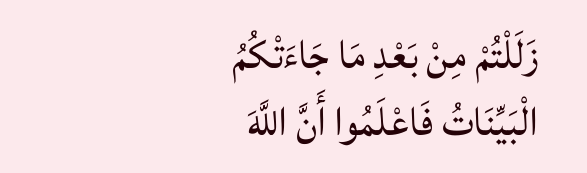زَلَلْتُمْ مِنْ بَعْدِ مَا جَاءَتْكُمُ الْبَيِّنَاتُ فَاعْلَمُوا أَنَّ اللَّهَ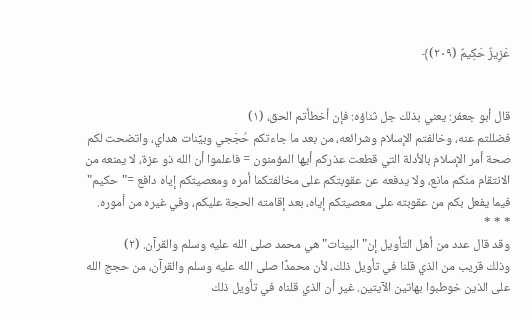عَزِيزٌ حَكِيمٌ (٢٠٩)﴾


قال أبو جعفر: يعني بذلك جل ثناؤه: فإن أخطأتم الحق، (١)
فضللتم عنه، وخالفتم الإسلام وشرائعه، من بعد ما جاءتكم حُجَجي وبيِّنات هداي، واتضحت لكم صحة أمر الإسلام بالأدلة التي قطعت عذركم أيها المؤمنون = فاعلموا أن الله ذو عزة، لا يمنعه من الانتقام منكم مانع، ولا يدفعه عن عقوبتكم على مخالفتكما أمره ومعصيتكم إياه دافع ="حكيم" فيما يفعل بكم من عقوبته على معصيتكم إياه، بعد إقامته الحجة عليكم، وفي غيره من أموره.
* * *
وقد قال عدد من أهل التأويل إن"البينات" هي محمد صلى الله عليه وسلم والقرآن. (٢)
وذلك قريب من الذي قلنا في تأويل ذلك، لأن محمدًا صلى الله عليه وسلم والقرآن، من حجج الله على الذين خوطبوا بهاتين الآيتين. غير أن الذي قلناه في تأويل ذلك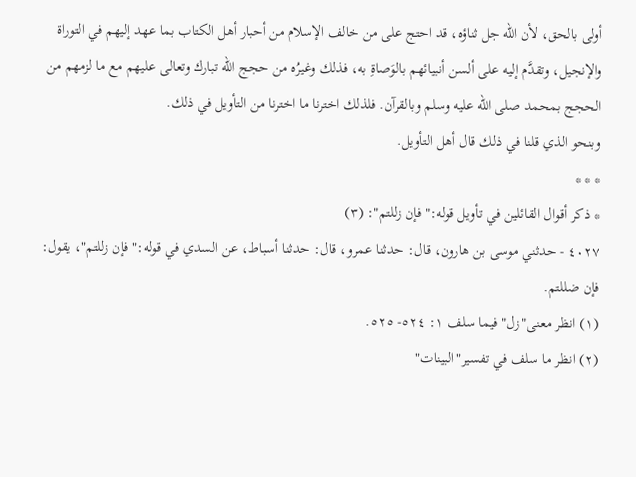أولى بالحق، لأن الله جل ثناؤه، قد احتج على من خالف الإسلام من أحبار أهل الكتاب بما عهد إليهم في التوراة والإنجيل، وتقدَّم إليه على ألسن أنبيائهم بالوَصاةِ به، فذلك وغيرُه من حجج الله تبارك وتعالى عليهم مع ما لزمهم من الحجج بمحمد صلى الله عليه وسلم وبالقرآن. فلذلك اخترنا ما اخترنا من التأويل في ذلك.
وبنحو الذي قلنا في ذلك قال أهل التأويل.
* * *
* ذكر أقوال القائلين في تأويل قوله:" فإن زللتم": (٣)
٤٠٢٧ - حدثني موسى بن هارون، قال: حدثنا عمرو، قال: حدثنا أسباط، عن السدي في قوله:" فإن زللتم"، يقول: فإن ضللتم.
(١) انظر معنى"زل" فيما سلف ١: ٥٢٤- ٥٢٥.
(٢) انظر ما سلف في تفسير"البينات"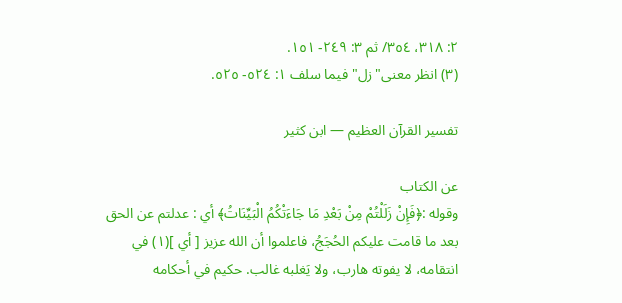٢: ٣١٨، ٣٥٤/ ثم ٣: ٢٤٩- ١٥١.
(٣) انظر معنى"زل" فيما سلف ١: ٥٢٤- ٥٢٥.

تفسير القرآن العظيم — ابن كثير

عن الكتاب
وقوله :﴿فَإِنْ زَلَلْتُمْ مِنْ بَعْدِ مَا جَاءَتْكُمُ الْبَيِّنَاتُ﴾ أي : عدلتم عن الحق بعد ما قامت عليكم الحُجَجُ، فاعلموا أن الله عزيز [ أي ](١) في انتقامه، لا يفوته هارب، ولا يَغلبه غالب. حكيم في أحكامه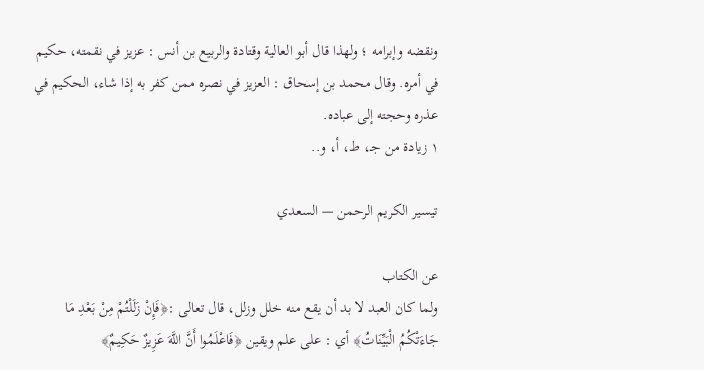ونقضه وإبرامه ؛ ولهذا قال أبو العالية وقتادة والربيع بن أنس : عزيز في نقمته، حكيم في أمره. وقال محمد بن إسحاق : العزيز في نصره ممن كفر به إذا شاء، الحكيم في عذره وحجته إلى عباده.
١ زيادة من جـ، ط، أ، و..

تيسير الكريم الرحمن — السعدي

عن الكتاب
ولما كان العبد لا بد أن يقع منه خلل وزلل، قال تعالى :﴿فَإِنْ زَلَلْتُمْ مِنْ بَعْدِ مَا جَاءَتْكُمُ الْبَيِّنَاتُ﴾ أي : على علم ويقين ﴿فَاعْلَمُوا أَنَّ اللَّهَ عَزِيزٌ حَكِيمٌ﴾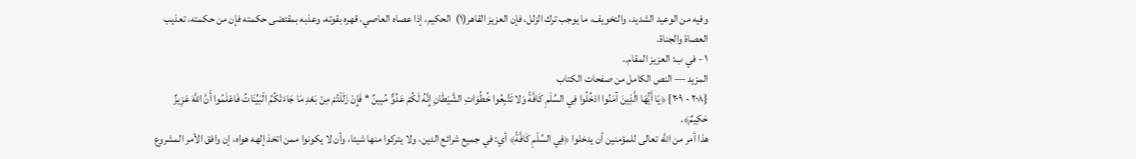وفيه من الوعيد الشديد، والتخويف، ما يوجب ترك الزلل، فإن العزيز القاهر(١)  الحكيم، إذا عصاه العاصي، قهره بقوته، وعذبه بمقتضى حكمته فإن من حكمته، تعذيب العصاة والجناة.
١ - في ب: العزيز المقام..
المزيد — النص الكامل من صفحات الكتاب
{٢٠٨ - ٢٠٩} ﴿يَا أَيُّهَا الَّذِينَ آمَنُوا ادْخُلُوا فِي السِّلْمِ كَافَّةً وَلا تَتَّبِعُوا خُطُوَاتِ الشَّيْطَانِ إِنَّهُ لَكُمْ عَدُوٌّ مُبِينٌ * فَإِنْ زَلَلْتُمْ مِنْ بَعْدِ مَا جَاءَتْكُمُ الْبَيِّنَاتُ فَاعْلَمُوا أَنَّ اللَّهَ عَزِيزٌ حَكِيمٌ﴾.
هذا أمر من الله تعالى للمؤمنين أن يدخلوا ﴿فِي السِّلْمِ كَافَّةً﴾ أي: في جميع شرائع الدين، ولا يتركوا منها شيئا، وأن لا يكونوا ممن اتخذ إلهه هواه، إن وافق الأمر المشروع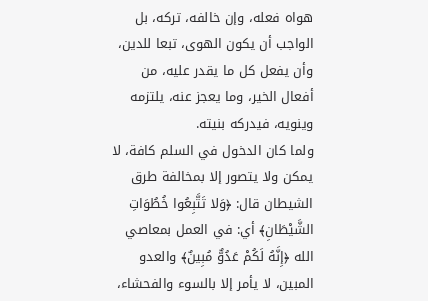هواه فعله، وإن خالفه، تركه، بل الواجب أن يكون الهوى، تبعا للدين، وأن يفعل كل ما يقدر عليه، من أفعال الخير، وما يعجز عنه، يلتزمه وينويه، فيدركه بنيته.
ولما كان الدخول في السلم كافة، لا يمكن ولا يتصور إلا بمخالفة طرق الشيطان قال: ﴿وَلا تَتَّبِعُوا خُطُوَاتِ الشَّيْطَانِ﴾ أي: في العمل بمعاصي الله ﴿إِنَّهُ لَكُمْ عَدُوٌّ مُبِينٌ﴾ والعدو المبين، لا يأمر إلا بالسوء والفحشاء،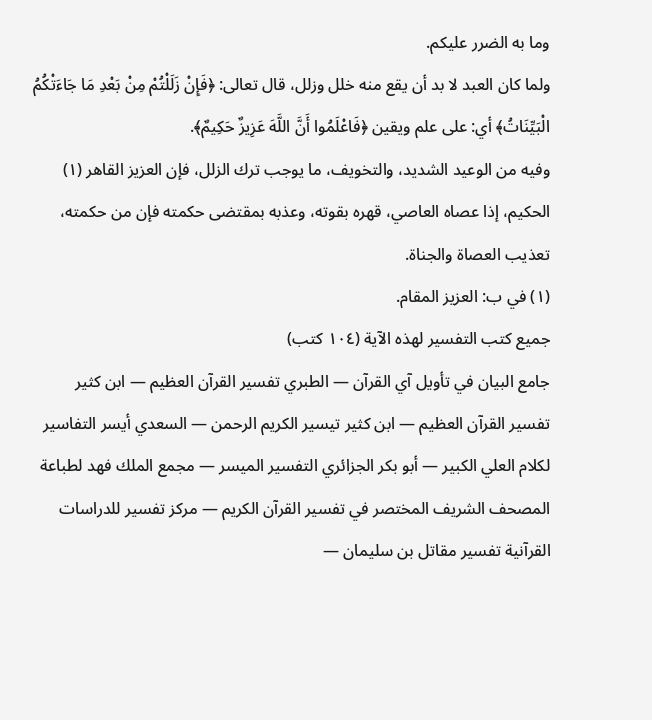وما به الضرر عليكم.
ولما كان العبد لا بد أن يقع منه خلل وزلل، قال تعالى: ﴿فَإِنْ زَلَلْتُمْ مِنْ بَعْدِ مَا جَاءَتْكُمُ الْبَيِّنَاتُ﴾ أي: على علم ويقين ﴿فَاعْلَمُوا أَنَّ اللَّهَ عَزِيزٌ حَكِيمٌ﴾.
وفيه من الوعيد الشديد، والتخويف، ما يوجب ترك الزلل، فإن العزيز القاهر (١) الحكيم، إذا عصاه العاصي، قهره بقوته، وعذبه بمقتضى حكمته فإن من حكمته، تعذيب العصاة والجناة.
(١) في ب: العزيز المقام.
جميع كتب التفسير لهذه الآية (١٠٤ كتب)
جامع البيان في تأويل آي القرآن — الطبري تفسير القرآن العظيم — ابن كثير تفسير القرآن العظيم — ابن كثير تيسير الكريم الرحمن — السعدي أيسر التفاسير لكلام العلي الكبير — أبو بكر الجزائري التفسير الميسر — مجمع الملك فهد لطباعة المصحف الشريف المختصر في تفسير القرآن الكريم — مركز تفسير للدراسات القرآنية تفسير مقاتل بن سليمان —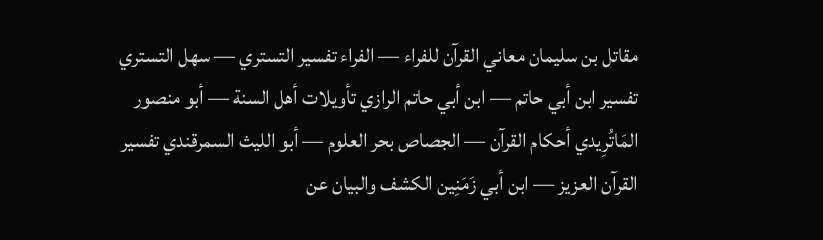مقاتل بن سليمان معاني القرآن للفراء — الفراء تفسير التستري — سهل التستري تفسير ابن أبي حاتم — ابن أبي حاتم الرازي تأويلات أهل السنة — أبو منصور المَاتُرِيدي أحكام القرآن — الجصاص بحر العلوم — أبو الليث السمرقندي تفسير القرآن العزيز — ابن أبي زَمَنِين الكشف والبيان عن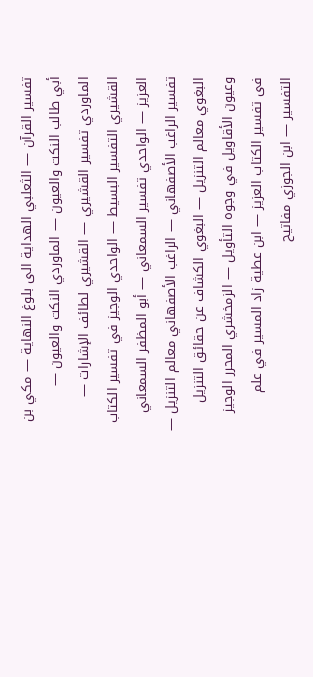تفسير القرآن — الثعلبي الهداية الى بلوغ النهاية — مكي بن أبي طالب النكت والعيون — الماوردي النكت والعيون — الماوردي تفسير القشيري — القشيري لطائف الإشارات — القشيري التفسير البسيط — الواحدي الوجيز في تفسير الكتاب العزيز — الواحدي تفسير السمعاني — أبو المظفر السمعاني تفسير الراغب الأصفهاني — الراغب الأصفهاني معالم التنزيل — البغوي معالم التنزيل — البغوي الكشاف عن حقائق التنزيل وعيون الأقاويل في وجوه التأويل — الزمخشري المحرر الوجيز فى تفسير الكتاب العزيز — ابن عطية زاد المسير في علم التفسير — ابن الجوزي مفاتيح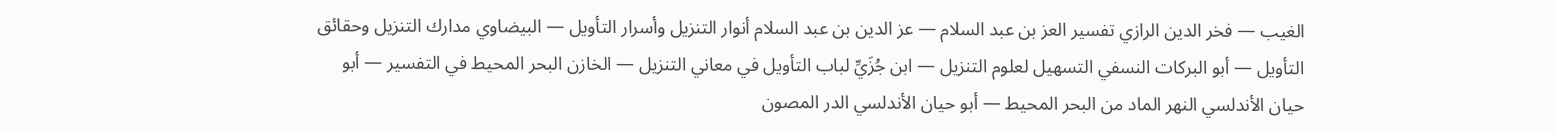الغيب — فخر الدين الرازي تفسير العز بن عبد السلام — عز الدين بن عبد السلام أنوار التنزيل وأسرار التأويل — البيضاوي مدارك التنزيل وحقائق التأويل — أبو البركات النسفي التسهيل لعلوم التنزيل — ابن جُزَيِّ لباب التأويل في معاني التنزيل — الخازن البحر المحيط في التفسير — أبو حيان الأندلسي النهر الماد من البحر المحيط — أبو حيان الأندلسي الدر المصون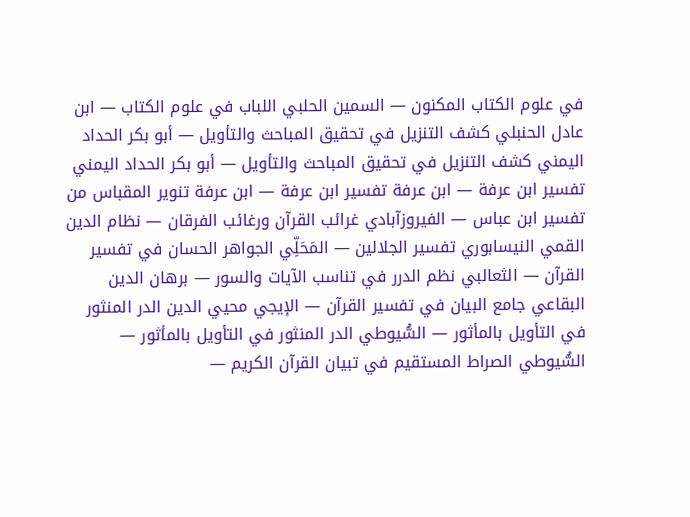في علوم الكتاب المكنون — السمين الحلبي اللباب في علوم الكتاب — ابن عادل الحنبلي كشف التنزيل في تحقيق المباحث والتأويل — أبو بكر الحداد اليمني كشف التنزيل في تحقيق المباحث والتأويل — أبو بكر الحداد اليمني تفسير ابن عرفة — ابن عرفة تفسير ابن عرفة — ابن عرفة تنوير المقباس من تفسير ابن عباس — الفيروزآبادي غرائب القرآن ورغائب الفرقان — نظام الدين القمي النيسابوري تفسير الجلالين — المَحَلِّي الجواهر الحسان في تفسير القرآن — الثعالبي نظم الدرر في تناسب الآيات والسور — برهان الدين البقاعي جامع البيان في تفسير القرآن — الإيجي محيي الدين الدر المنثور في التأويل بالمأثور — السُّيوطي الدر المنثور في التأويل بالمأثور — السُّيوطي الصراط المستقيم في تبيان القرآن الكريم —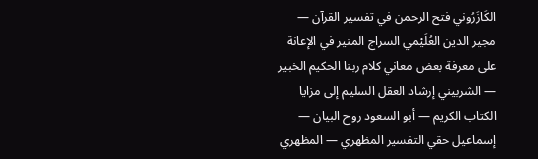الكَازَرُوني فتح الرحمن في تفسير القرآن — مجير الدين العُلَيْمي السراج المنير في الإعانة على معرفة بعض معاني كلام ربنا الحكيم الخبير — الشربيني إرشاد العقل السليم إلى مزايا الكتاب الكريم — أبو السعود روح البيان — إسماعيل حقي التفسير المظهري — المظهري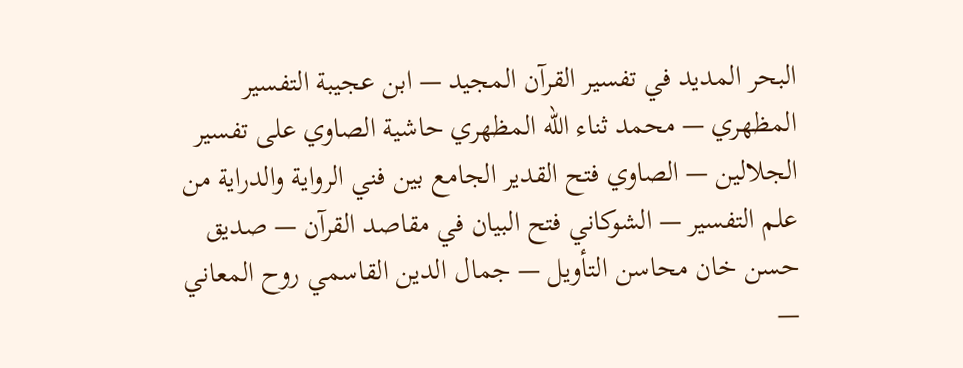البحر المديد في تفسير القرآن المجيد — ابن عجيبة التفسير المظهري — محمد ثناء الله المظهري حاشية الصاوي على تفسير الجلالين — الصاوي فتح القدير الجامع بين فني الرواية والدراية من علم التفسير — الشوكاني فتح البيان في مقاصد القرآن — صديق حسن خان محاسن التأويل — جمال الدين القاسمي روح المعاني —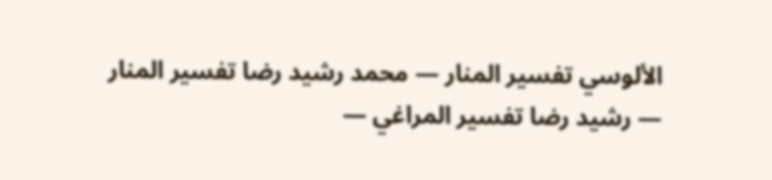الألوسي تفسير المنار — محمد رشيد رضا تفسير المنار — رشيد رضا تفسير المراغي —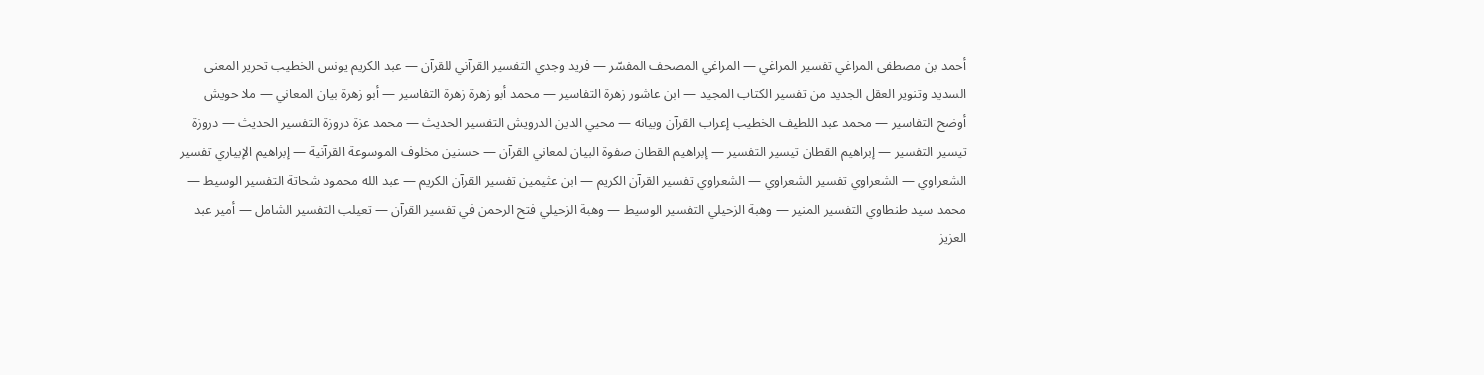أحمد بن مصطفى المراغي تفسير المراغي — المراغي المصحف المفسّر — فريد وجدي التفسير القرآني للقرآن — عبد الكريم يونس الخطيب تحرير المعنى السديد وتنوير العقل الجديد من تفسير الكتاب المجيد — ابن عاشور زهرة التفاسير — محمد أبو زهرة زهرة التفاسير — أبو زهرة بيان المعاني — ملا حويش أوضح التفاسير — محمد عبد اللطيف الخطيب إعراب القرآن وبيانه — محيي الدين الدرويش التفسير الحديث — محمد عزة دروزة التفسير الحديث — دروزة تيسير التفسير — إبراهيم القطان تيسير التفسير — إبراهيم القطان صفوة البيان لمعاني القرآن — حسنين مخلوف الموسوعة القرآنية — إبراهيم الإبياري تفسير الشعراوي — الشعراوي تفسير الشعراوي — الشعراوي تفسير القرآن الكريم — ابن عثيمين تفسير القرآن الكريم — عبد الله محمود شحاتة التفسير الوسيط — محمد سيد طنطاوي التفسير المنير — وهبة الزحيلي التفسير الوسيط — وهبة الزحيلي فتح الرحمن في تفسير القرآن — تعيلب التفسير الشامل — أمير عبد العزيز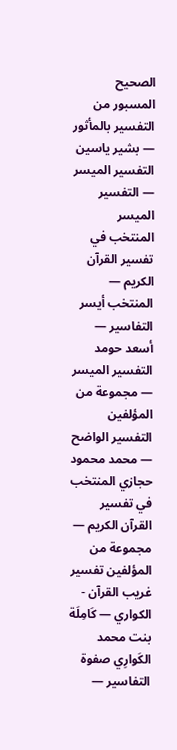الصحيح المسبور من التفسير بالمأثور — بشير ياسين التفسير الميسر — التفسير الميسر المنتخب في تفسير القرآن الكريم — المنتخب أيسر التفاسير — أسعد حومد التفسير الميسر — مجموعة من المؤلفين التفسير الواضح — محمد محمود حجازي المنتخب في تفسير القرآن الكريم — مجموعة من المؤلفين تفسير غريب القرآن - الكواري — كَامِلَة بنت محمد الكَوارِي صفوة التفاسير —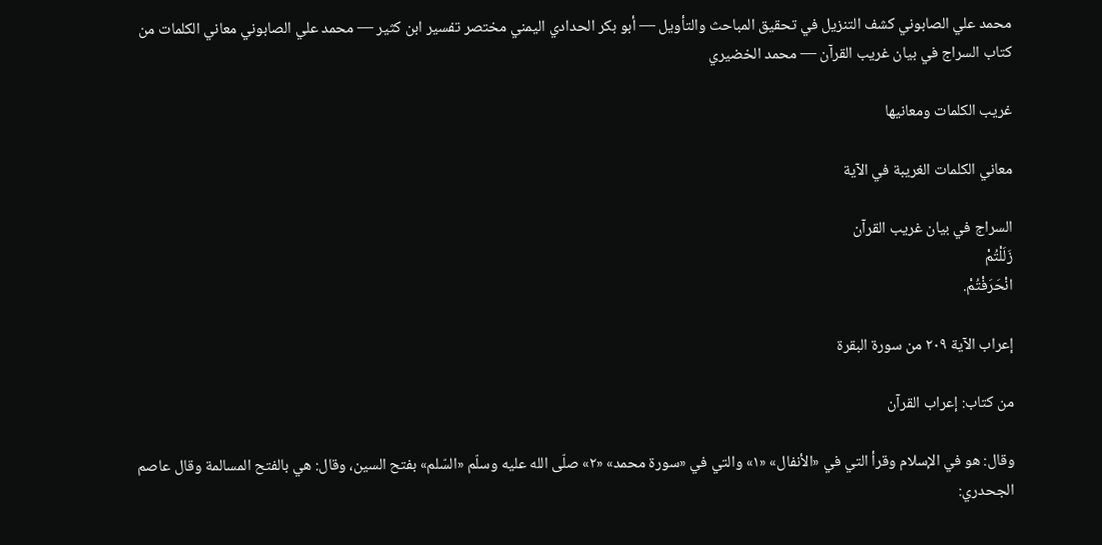محمد علي الصابوني كشف التنزيل في تحقيق المباحث والتأويل — أبو بكر الحدادي اليمني مختصر تفسير ابن كثير — محمد علي الصابوني معاني الكلمات من كتاب السراج في بيان غريب القرآن — محمد الخضيري

غريب الكلمات ومعانيها

معاني الكلمات الغريبة في الآية

السراج في بيان غريب القرآن
زَلَلْتُمْ
انْحَرَفْتُمْ.

إعراب الآية ٢٠٩ من سورة البقرة

من كتاب: إعراب القرآن

وقال: هو في الإسلام وقرأ التي في «الأنفال» «١» والتي في «سورة محمد» «٢» صلّى الله عليه وسلّم «السّلم» بفتح السين، وقال: هي بالفتح المسالمة وقال عاصم الجحدري: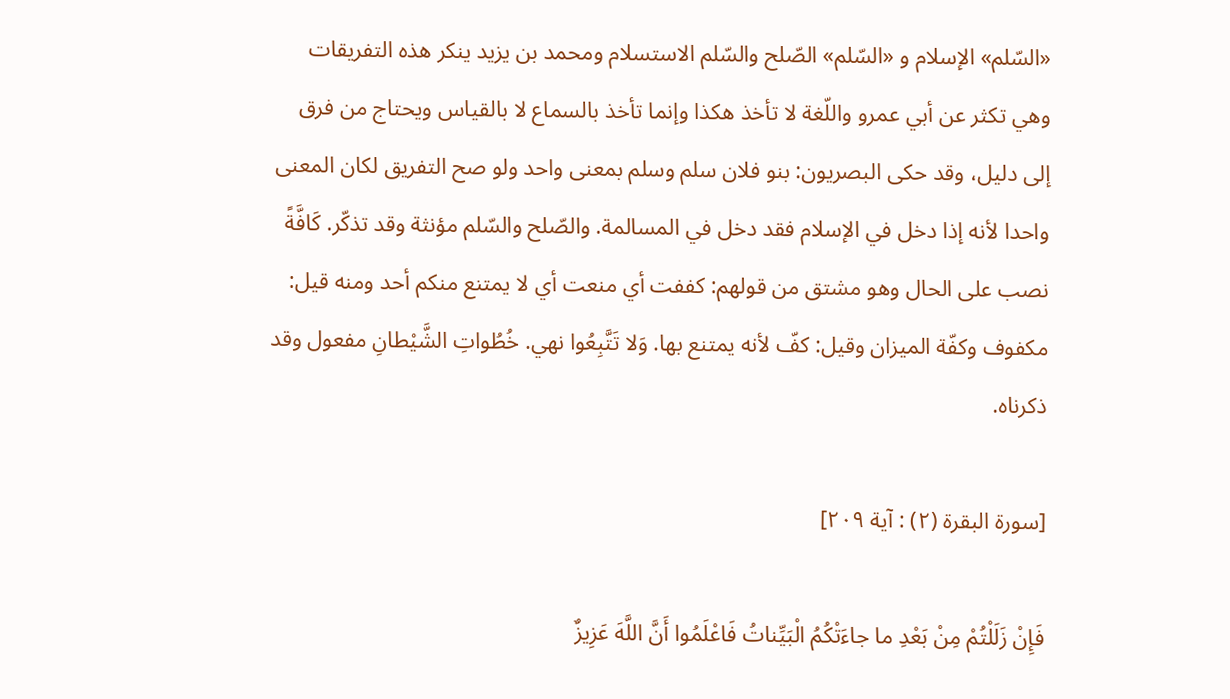«السّلم» الإسلام و «السّلم» الصّلح والسّلم الاستسلام ومحمد بن يزيد ينكر هذه التفريقات وهي تكثر عن أبي عمرو واللّغة لا تأخذ هكذا وإنما تأخذ بالسماع لا بالقياس ويحتاج من فرق إلى دليل، وقد حكى البصريون: بنو فلان سلم وسلم بمعنى واحد ولو صح التفريق لكان المعنى واحدا لأنه إذا دخل في الإسلام فقد دخل في المسالمة. والصّلح والسّلم مؤنثة وقد تذكّر. كَافَّةً نصب على الحال وهو مشتق من قولهم: كففت أي منعت أي لا يمتنع منكم أحد ومنه قيل: مكفوف وكفّة الميزان وقيل: كفّ لأنه يمتنع بها. وَلا تَتَّبِعُوا نهي. خُطُواتِ الشَّيْطانِ مفعول وقد ذكرناه.

[سورة البقرة (٢) : آية ٢٠٩]

فَإِنْ زَلَلْتُمْ مِنْ بَعْدِ ما جاءَتْكُمُ الْبَيِّناتُ فَاعْلَمُوا أَنَّ اللَّهَ عَزِيزٌ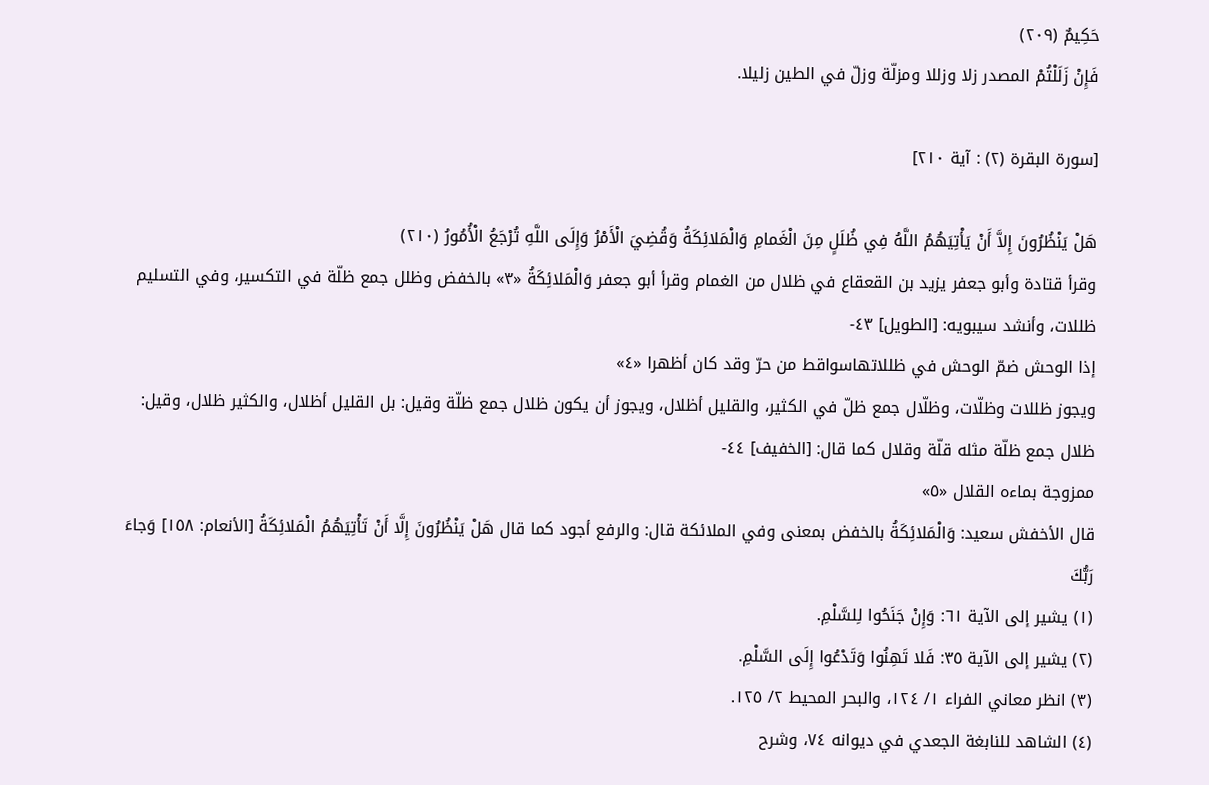حَكِيمٌ (٢٠٩)
فَإِنْ زَلَلْتُمْ المصدر زلا وزللا ومزلّة وزلّ في الطين زليلا.

[سورة البقرة (٢) : آية ٢١٠]

هَلْ يَنْظُرُونَ إِلاَّ أَنْ يَأْتِيَهُمُ اللَّهُ فِي ظُلَلٍ مِنَ الْغَمامِ وَالْمَلائِكَةُ وَقُضِيَ الْأَمْرُ وَإِلَى اللَّهِ تُرْجَعُ الْأُمُورُ (٢١٠)
وقرأ قتادة وأبو جعفر يزيد بن القعقاع في ظلال من الغمام وقرأ أبو جعفر وَالْمَلائِكَةُ «٣» بالخفض وظلل جمع ظلّة في التكسير، وفي التسليم ظللات، وأنشد سيبويه: [الطويل] ٤٣-
إذا الوحش ضمّ الوحش في ظللاتهاسواقط من حرّ وقد كان أظهرا «٤»
ويجوز ظللات وظلّات، وظلّال جمع ظلّ في الكثير، والقليل أظلال، ويجوز أن يكون ظلال جمع ظلّة وقيل: بل القليل أظلال، والكثير ظلال، وقيل: ظلال جمع ظلّة مثله قلّة وقلال كما قال: [الخفيف] ٤٤-
ممزوجة بماءه القلال «٥»
قال الأخفش سعيد: وَالْمَلائِكَةُ بالخفض بمعنى وفي الملائكة قال: والرفع أجود كما قال هَلْ يَنْظُرُونَ إِلَّا أَنْ تَأْتِيَهُمُ الْمَلائِكَةُ [الأنعام: ١٥٨] وَجاءَ رَبُّكَ
(١) يشير إلى الآية ٦١: وَإِنْ جَنَحُوا لِلسَّلْمِ.
(٢) يشير إلى الآية ٣٥: فَلا تَهِنُوا وَتَدْعُوا إِلَى السَّلْمِ.
(٣) انظر معاني الفراء ١/ ١٢٤، والبحر المحيط ٢/ ١٢٥.
(٤) الشاهد للنابغة الجعدي في ديوانه ٧٤، وشرح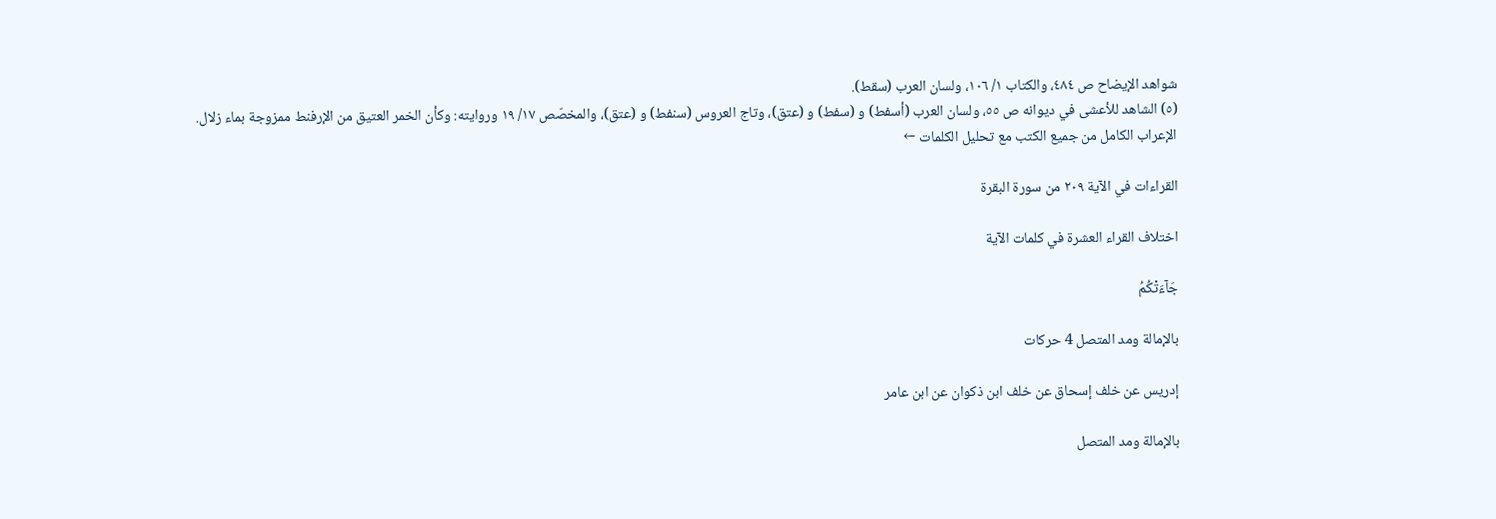شواهد الإيضاح ص ٤٨٤، والكتاب ١/ ١٠٦، ولسان العرب (سقط).
(٥) الشاهد للأعشى في ديوانه ص ٥٥، ولسان العرب (أسفط) و (سفط) و (عتق)، وتاج العروس (سنفط) و (عتق)، والمخصّص ١٧/ ١٩ وروايته: وكأن الخمر العتيق من الإرفنط ممزوجة بماء زلال.
الإعراب الكامل من جميع الكتب مع تحليل الكلمات ←

القراءات في الآية ٢٠٩ من سورة البقرة

اختلاف القراء العشرة في كلمات الآية

جَآءَتْكُمُ

بالإمالة ومد المتصل 4 حركات

إدريس عن خلف إسحاق عن خلف ابن ذكوان عن ابن عامر

بالإمالة ومد المتصل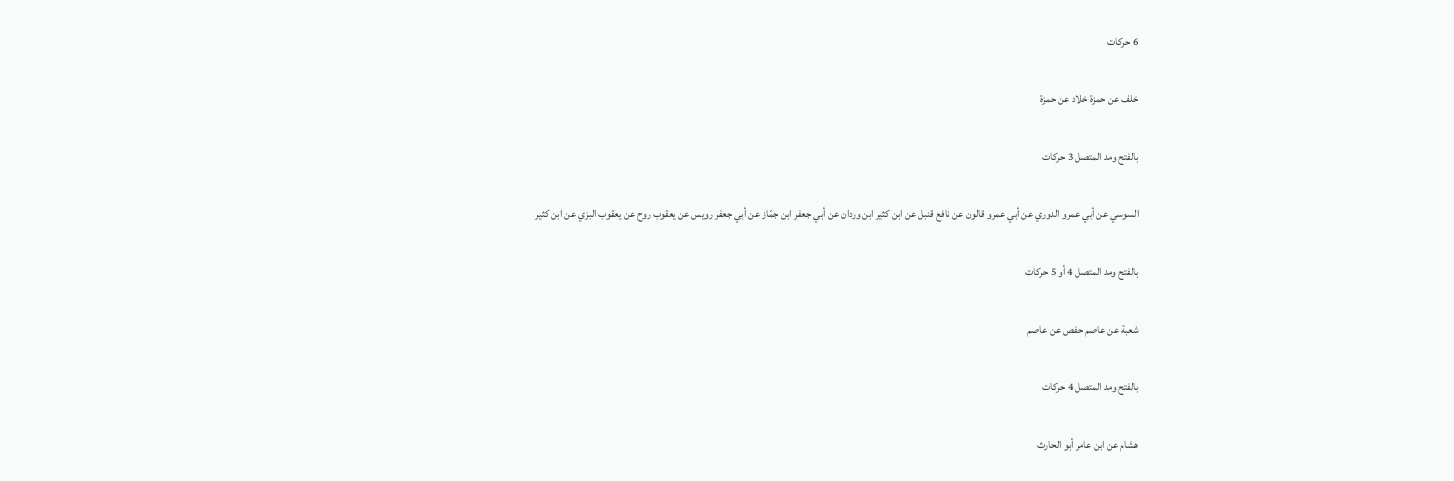6 حركات

خلف عن حمزة خلاد عن حمزة

بالفتح ومد المتصل 3 حركات

السوسي عن أبي عمرو الدوري عن أبي عمرو قالون عن نافع قنبل عن ابن كثير ابن وردان عن أبي جعفر ابن جمّاز عن أبي جعفر رويس عن يعقوب روح عن يعقوب البزي عن ابن كثير

بالفتح ومد المتصل 4 أو 5 حركات

شعبة عن عاصم حفص عن عاصم

بالفتح ومد المتصل 4 حركات

هشام عن ابن عامر أبو الحارث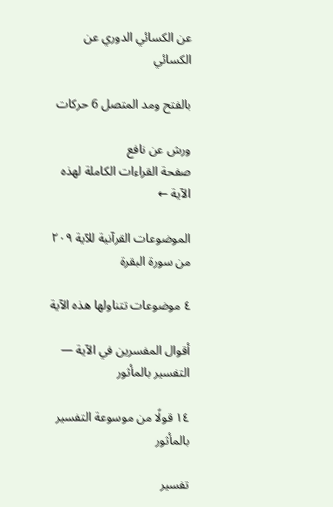عن الكسائي الدوري عن الكسائي

بالفتح ومد المتصل 6 حركات

ورش عن نافع
صفحة القراءات الكاملة لهذه الآية ←

الموضوعات القرآنية للآية ٢٠٩ من سورة البقرة

٤ موضوعات تتناولها هذه الآية

أقوال المفسرين في الآية — التفسير بالمأثور

١٤ قولًا من موسوعة التفسير بالمأثور

تفسير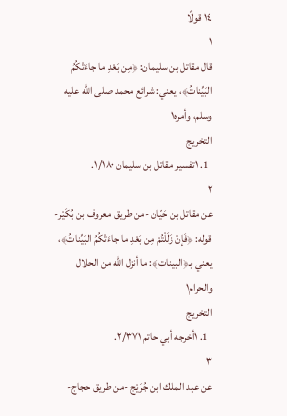١٤ قولًا
١
قال مقاتل بن سليمان: ﴿مِن بَعْدِ ما جاءَتْكُمُ البَيِّناتُ﴾، يعني: شرائع محمد صلى الله عليه وسلم، وأمره١
التخريج
  1. ١تفسير مقاتل بن سليمان ١/١٨٠.
٢
عن مقاتل بن حَيّان -من طريق معروف بن بُكَيْر- قوله: ﴿فَإنْ زَلَلْتُمْ مِن بَعْدِ ما جاءَتْكُمُ البَيِّناتُ﴾، يعني بـ﴿البينات﴾: ما أنزل الله من الحلال والحرام١
التخريج
  1. ١أخرجه أبي حاتم ٢/٣٧١.
٣
عن عبد الملك ابن جُرَيْج -من طريق حجاج-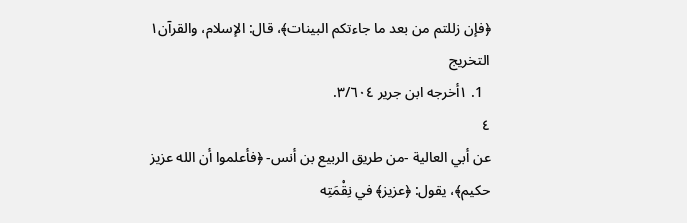﴿فإن زللتم من بعد ما جاءتكم البينات﴾، قال: الإسلام، والقرآن١
التخريج
  1. ١أخرجه ابن جرير ٣/٦٠٤.
٤
عن أبي العالية -من طريق الربيع بن أنس- ﴿فأعلموا أن الله عزيز حكيم﴾، يقول: ﴿عزيز﴾ في نِقْمَتِه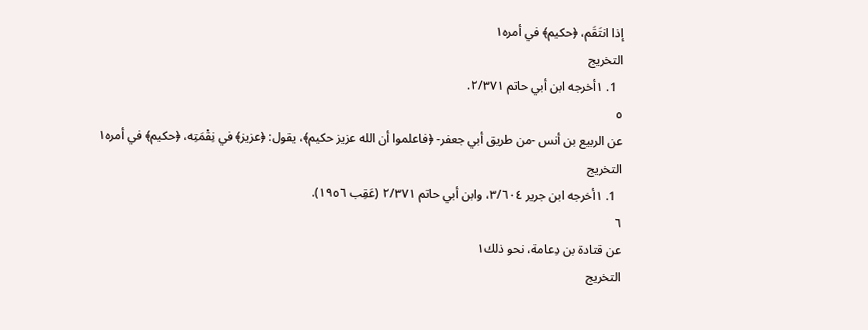إذا انتَقَم، ﴿حكيم﴾ في أمره١
التخريج
  1. ١أخرجه ابن أبي حاتم ٢/٣٧١.
٥
عن الربيع بن أنس -من طريق أبي جعفر- ﴿فاعلموا أن الله عزيز حكيم﴾، يقول: ﴿عزيز﴾ في نِقْمَتِه، ﴿حكيم﴾ في أمره١
التخريج
  1. ١أخرجه ابن جرير ٣/٦٠٤، وابن أبي حاتم ٢/٣٧١ (عَقِب ١٩٥٦).
٦
عن قتادة بن دِعامة، نحو ذلك١
التخريج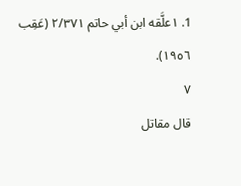1. ١علَّقه ابن أبي حاتم ٢/٣٧١ (عَقِب ١٩٥٦).
٧
قال مقاتل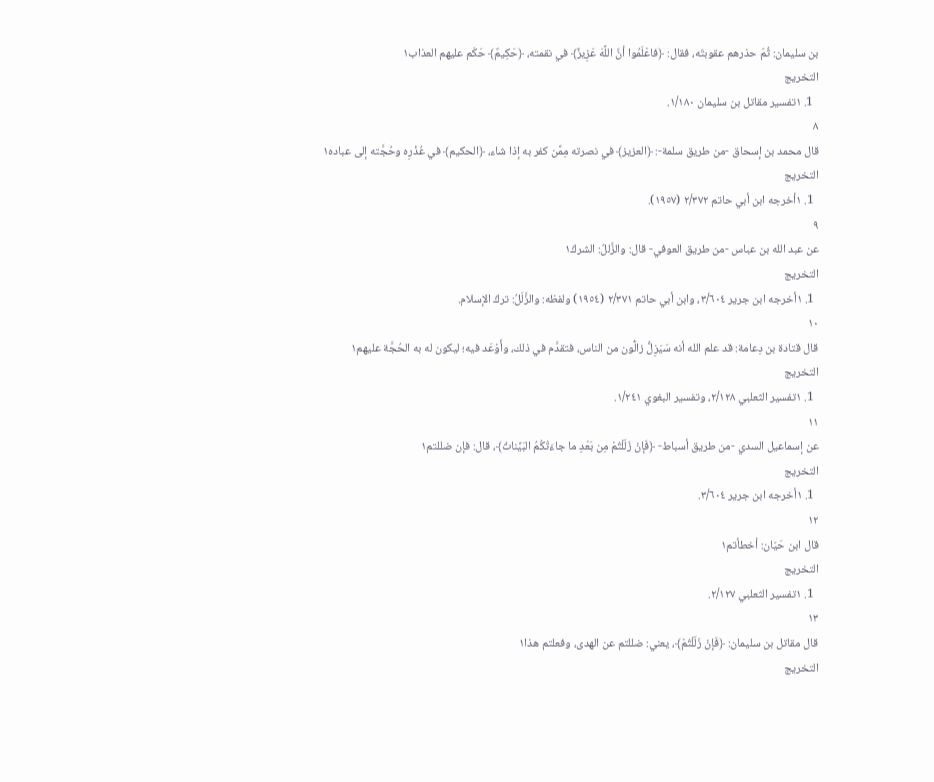بن سليمان: ثُمّ حذرهم عقوبتَه، فقال: ﴿فاعْلَمُوا أنَّ اللَّهَ عَزِيزٌ﴾ في نقمته، ﴿حَكِيمٌ﴾ حَكَم عليهم العذاب١
التخريج
  1. ١تفسير مقاتل بن سليمان ١/١٨٠.
٨
قال محمد بن إسحاق -من طريق سلمة-: ﴿العزيز﴾ في نصرته مِمَّن كفر به إذا شاء، ﴿الحكيم﴾ في عُذْرِه وحُجَّته إلى عباده١
التخريج
  1. ١أخرجه ابن أبي حاتم ٢/٣٧٢ (١٩٥٧).
٩
عن عبد الله بن عباس -من طريق العوفي- قال: والزَّللُ: الشركُ١
التخريج
  1. ١أخرجه ابن جرير ٣/٦٠٤، وابن أبي حاتم ٢/٣٧١ (١٩٥٤) ولفظه: والزَّلَلُ: تركُ الإسلام.
١٠
قال قتادة بن دِعامة: قد علم الله أنه سَيَزِلُّ زالُّون من الناس، فتقدَّم في ذلك، وأَوْعَد فيه؛ ليكون له به الحُجَّة عليهم١
التخريج
  1. ١تفسير الثعلبي ٢/١٢٨، وتفسير البغوي ١/٢٤١.
١١
عن إسماعيل السدي -من طريق أسباط- ﴿فَإنْ زَلَلْتُمْ مِن بَعْدِ ما جاءَتْكُمُ البَيِّناتُ﴾، قال: فإن ضللتم١
التخريج
  1. ١أخرجه ابن جرير ٣/٦٠٤.
١٢
قال ابن حَيّان: أخطأتم١
التخريج
  1. ١تفسير الثعلبي ٢/١٢٧.
١٣
قال مقاتل بن سليمان: ﴿فَإنْ زَلَلْتُمْ﴾، يعني: ضللتم عن الهدى، وفعلتم هذا١
التخريج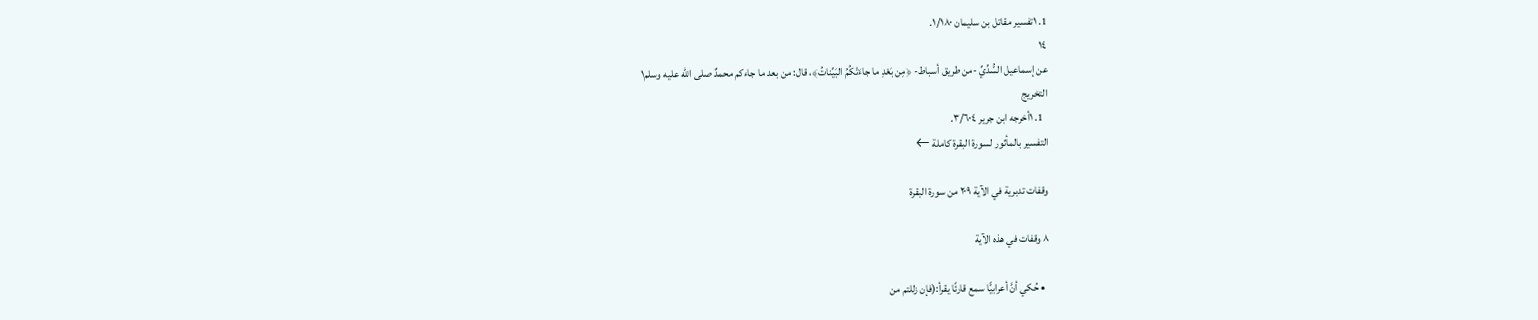1. ١تفسير مقاتل بن سليمان ١/١٨٠.
١٤
عن إسماعيل السُّدِّيِّ -من طريق أسباط- ﴿مِن بَعْدِ ما جاءَتْكُمُ البَيِّناتُ﴾، قال: من بعد ما جاءكم محمدٌ صلى الله عليه وسلم١
التخريج
  1. ١أخرجه ابن جرير ٣/٦٠٤.
التفسير بالمأثور لسورة البقرة كاملة ←

وقفات تدبرية في الآية ٢٠٩ من سورة البقرة

٨ وقفات في هذه الآية

  • حُكي أنَّ أعرابيًّا سمع قارئًا يقرأ:(فإن زللتم من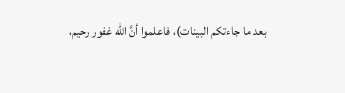بعد ما جاءتكم البينات)، فاعلموا أنَّ الله غفور رحيم،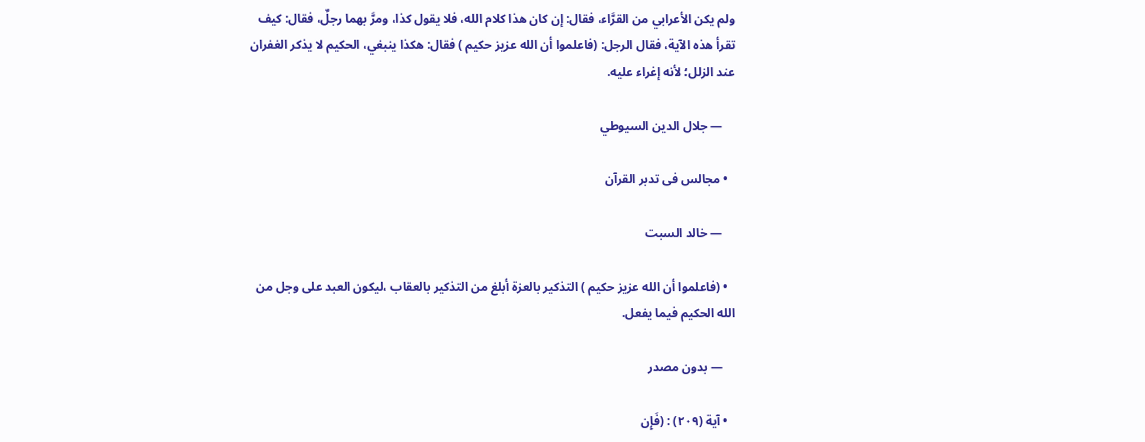ولم يكن الأعرابي من القرَّاء، فقال: إن كان هذا كلام الله، فلا يقول كذا، ومرَّ بهما رجلٌ، فقال: كيف تقرأ هذه الآية، فقال الرجل: (فاعلموا أن الله عزيز حكيم ) فقال: هكذا ينبغي، الحكيم لا يذكر الغفران عند الزلل؛ لأنه إغراء عليه.

    — جلال الدين السيوطي

  • مجالس فى تدبر القرآن

    — خالد السبت

  • (فاعلموا أن الله عزيز حكيم ) التذكير بالعزة أبلغ من التذكير بالعقاب ،ليكون العبد على وجل من الله الحكيم فيما يفعل.

    — بدون مصدر

  • آية (٢٠٩) : (فَإِن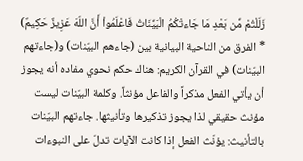زَلَلْتُمْ مِّن بَعْدِ مَا جَاءتْكُمُ الْبَيِّنَاتُ فَاعْلَمُواْ أَنَّ اللّهَ عَزِيزٌ حَكِيمٌ) * الفرق من الناحية البيانية بين (جاءهم البيّنات) و(جاءتهم البيّنات) في القرآن الكريم: هناك حكم نحوي مفاده أنه يجوز أن يأتي الفعل مذكراً والفاعل مؤنثاً. وكلمة البيّنات ليست مؤنث حقيقي لذا يجوز تذكيرها وتأنيثها. جاءتهم البيّنات بالتأنيث: يؤنّث الفعل إذا كانت الآيات تدلّ على النبوءات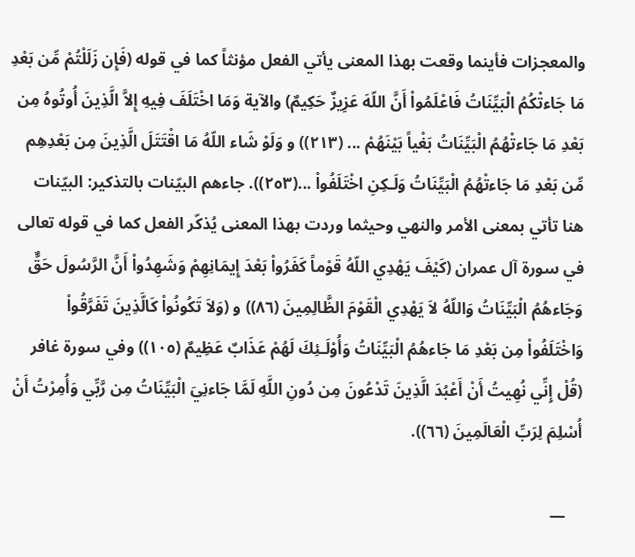والمعجزات فأينما وقعت بهذا المعنى يأتي الفعل مؤنثاً كما في قوله (فَإِن زَلَلْتُمْ مِّن بَعْدِ مَا جَاءتْكُمُ الْبَيِّنَاتُ فَاعْلَمُواْ أَنَّ اللّهَ عَزِيزٌ حَكِيمٌ) والآية وَمَا اخْتَلَفَ فِيهِ إِلاَّ الَّذِينَ أُوتُوهُ مِن بَعْدِ مَا جَاءتْهُمُ الْبَيِّنَاتُ بَغْياً بَيْنَهُمْ ... (٢١٣)) و وَلَوْ شَاء اللّهُ مَا اقْتَتَلَ الَّذِينَ مِن بَعْدِهِم مِّن بَعْدِ مَا جَاءتْهُمُ الْبَيِّنَاتُ وَلَـكِنِ اخْتَلَفُواْ ...(٢٥٣)). جاءهم البيّنات بالتذكير: البيّنات هنا تأتي بمعنى الأمر والنهي وحيثما وردت بهذا المعنى يُذكّر الفعل كما في قوله تعالى في سورة آل عمران (كَيْفَ يَهْدِي اللّهُ قَوْماً كَفَرُواْ بَعْدَ إِيمَانِهِمْ وَشَهِدُواْ أَنَّ الرَّسُولَ حَقٌّ وَجَاءهُمُ الْبَيِّنَاتُ وَاللّهُ لاَ يَهْدِي الْقَوْمَ الظَّالِمِينَ (٨٦)) و (وَلاَ تَكُونُواْ كَالَّذِينَ تَفَرَّقُواْ وَاخْتَلَفُواْ مِن بَعْدِ مَا جَاءهُمُ الْبَيِّنَاتُ وَأُوْلَـئِكَ لَهُمْ عَذَابٌ عَظِيمٌ (١٠٥)) وفي سورة غافر (قُلْ إِنِّي نُهِيتُ أَنْ أَعْبُدَ الَّذِينَ تَدْعُونَ مِن دُونِ اللَّهِ لَمَّا جَاءنِيَ الْبَيِّنَاتُ مِن رَّبِّي وَأُمِرْتُ أَنْ أُسْلِمَ لِرَبِّ الْعَالَمِينَ (٦٦)).

    —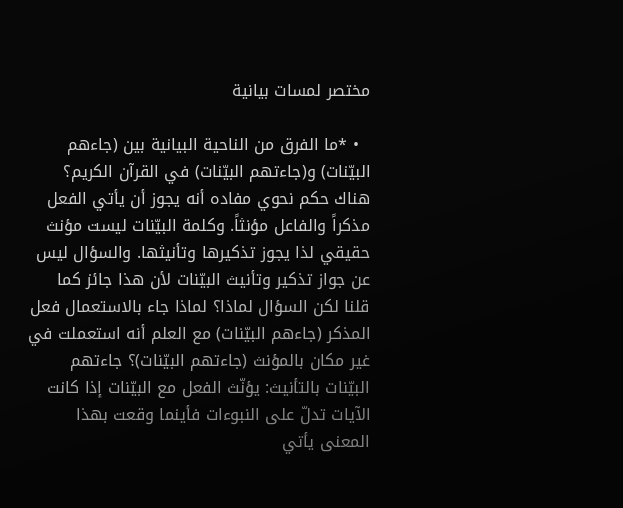مختصر لمسات بيانية

  • *ما الفرق من الناحية البيانية بين (جاءهم البيّنات) و(جاءتهم البيّنات) في القرآن الكريم؟ هناك حكم نحوي مفاده أنه يجوز أن يأتي الفعل مذكراً والفاعل مؤنثاً. وكلمة البيّنات ليست مؤنث حقيقي لذا يجوز تذكيرها وتأنيثها. والسؤال ليس عن جواز تذكير وتأنيث البيّنات لأن هذا جائز كما قلنا لكن السؤال لماذا؟ لماذا جاء بالاستعمال فعل المذكر (جاءهم البيّنات) مع العلم أنه استعملت في غير مكان بالمؤنث (جاءتهم البيّنات)؟ جاءتهم البيّنات بالتأنيث: يؤنّث الفعل مع البيّنات إذا كانت الآيات تدلّ على النبوءات فأينما وقعت بهذا المعنى يأتي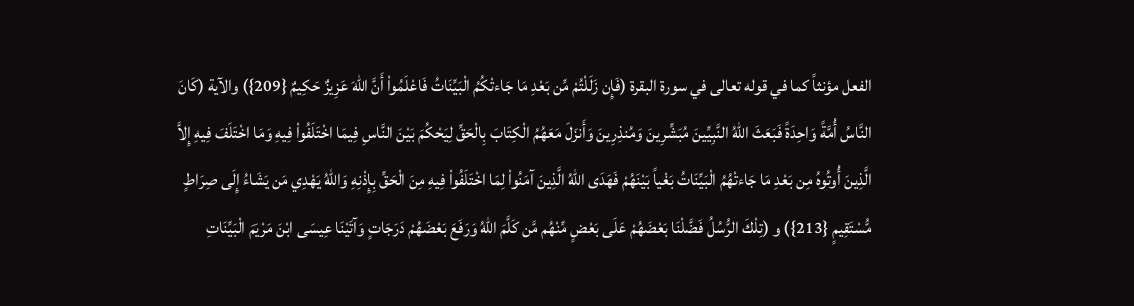الفعل مؤنثاً كما في قوله تعالى في سورة البقرة (فَإِن زَلَلْتُمْ مِّن بَعْدِ مَا جَاءتْكُمُ الْبَيِّنَاتُ فَاعْلَمُواْ أَنَّ اللّهَ عَزِيزٌ حَكِيمٌ {209}) والآية (كَانَ النَّاسُ أُمَّةً وَاحِدَةً فَبَعَثَ اللّهُ النَّبِيِّينَ مُبَشِّرِينَ وَمُنذِرِينَ وَأَنزَلَ مَعَهُمُ الْكِتَابَ بِالْحَقِّ لِيَحْكُمَ بَيْنَ النَّاسِ فِيمَا اخْتَلَفُواْ فِيهِ وَمَا اخْتَلَفَ فِيهِ إِلاَّ الَّذِينَ أُوتُوهُ مِن بَعْدِ مَا جَاءتْهُمُ الْبَيِّنَاتُ بَغْياً بَيْنَهُمْ فَهَدَى اللّهُ الَّذِينَ آمَنُواْ لِمَا اخْتَلَفُواْ فِيهِ مِنَ الْحَقِّ بِإِذْنِهِ وَاللّهُ يَهْدِي مَن يَشَاءُ إِلَى صِرَاطٍ مُّسْتَقِيمٍ {213}) و (تِلْكَ الرُّسُلُ فَضَّلْنَا بَعْضَهُمْ عَلَى بَعْضٍ مِّنْهُم مَّن كَلَّمَ اللّهُ وَرَفَعَ بَعْضَهُمْ دَرَجَاتٍ وَآتَيْنَا عِيسَى ابْنَ مَرْيَمَ الْبَيِّنَاتِ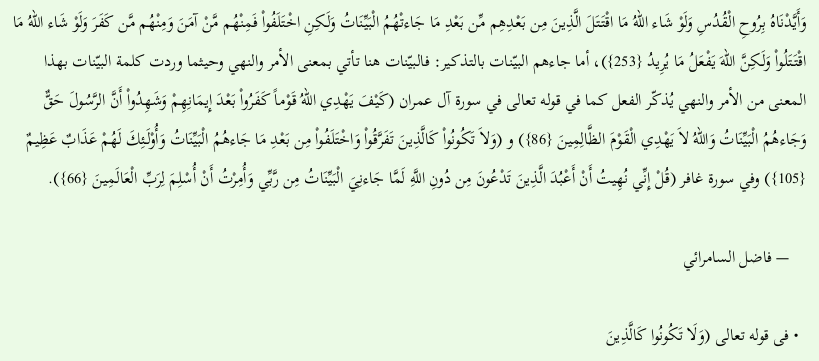وَأَيَّدْنَاهُ بِرُوحِ الْقُدُسِ وَلَوْ شَاء اللّهُ مَا اقْتَتَلَ الَّذِينَ مِن بَعْدِهِم مِّن بَعْدِ مَا جَاءتْهُمُ الْبَيِّنَاتُ وَلَـكِنِ اخْتَلَفُواْ فَمِنْهُم مَّنْ آمَنَ وَمِنْهُم مَّن كَفَرَ وَلَوْ شَاء اللّهُ مَا اقْتَتَلُواْ وَلَـكِنَّ اللّهَ يَفْعَلُ مَا يُرِيدُ {253})، أما جاءهم البيّنات بالتذكير: فالبيّنات هنا تأتي بمعنى الأمر والنهي وحيثما وردت كلمة البيّنات بهذا المعنى من الأمر والنهي يُذكّر الفعل كما في قوله تعالى في سورة آل عمران (كَيْفَ يَهْدِي اللّهُ قَوْماً كَفَرُواْ بَعْدَ إِيمَانِهِمْ وَشَهِدُواْ أَنَّ الرَّسُولَ حَقٌّ وَجَاءهُمُ الْبَيِّنَاتُ وَاللّهُ لاَ يَهْدِي الْقَوْمَ الظَّالِمِينَ {86}) و (وَلاَ تَكُونُواْ كَالَّذِينَ تَفَرَّقُواْ وَاخْتَلَفُواْ مِن بَعْدِ مَا جَاءهُمُ الْبَيِّنَاتُ وَأُوْلَـئِكَ لَهُمْ عَذَابٌ عَظِيمٌ {105}) وفي سورة غافر (قُلْ إِنِّي نُهِيتُ أَنْ أَعْبُدَ الَّذِينَ تَدْعُونَ مِن دُونِ اللَّهِ لَمَّا جَاءنِيَ الْبَيِّنَاتُ مِن رَّبِّي وَأُمِرْتُ أَنْ أُسْلِمَ لِرَبِّ الْعَالَمِينَ {66}).

    — فاضل السامرائي

  • فى قوله تعالى (وَلَا تَكُونُوا كَالَّذِينَ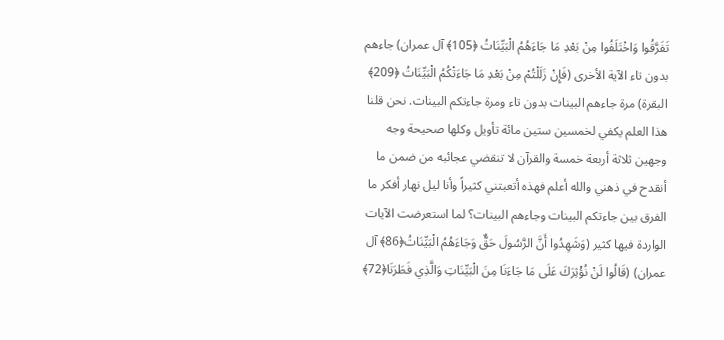تَفَرَّقُوا وَاخْتَلَفُوا مِنْ بَعْدِ مَا جَاءَهُمُ الْبَيِّنَاتُ ﴿105﴾ آل عمران) جاءهم بدون تاء الآية الأخرى (فَإِنْ زَلَلْتُمْ مِنْ بَعْدِ مَا جَاءَتْكُمُ الْبَيِّنَاتُ ﴿209﴾ البقرة) مرة جاءهم البينات بدون تاء ومرة جاءتكم البينات. نحن قلنا هذا العلم يكفي لخمسين ستين مائة تأويل وكلها صحيحة وجه وجهين ثلاثة أربعة خمسة والقرآن لا تنقضي عجائبه من ضمن ما أنقدح في ذهني والله أعلم فهذه أتعبتني كثيراً وأنا ليل نهار أفكر ما الفرق بين جاءتكم البينات وجاءهم البينات؟ لما استعرضت الآيات الواردة فيها كثير (وَشَهِدُوا أَنَّ الرَّسُولَ حَقٌّ وَجَاءَهُمُ الْبَيِّنَاتُ﴿86﴾ آل عمران) (قَالُوا لَنْ نُؤْثِرَكَ عَلَى مَا جَاءَنَا مِنَ الْبَيِّنَاتِ وَالَّذِي فَطَرَنَا﴿72﴾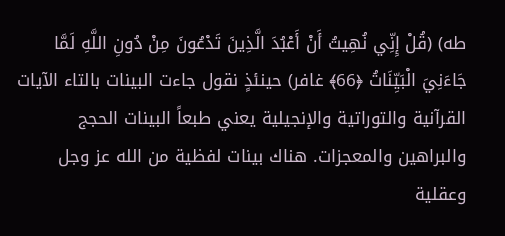طه) (قُلْ إِنِّي نُهِيتُ أَنْ أَعْبُدَ الَّذِينَ تَدْعُونَ مِنْ دُونِ اللَّهِ لَمَّا جَاءَنِيَ الْبَيِّنَاتُ ﴿66﴾ غافر) حينئذٍ نقول جاءت البينات بالتاء الآيات القرآنية والتوراتية والإنجيلية يعني طبعاً البينات الحجج والبراهين والمعجزات. هناك بينات لفظية من الله عز وجل وعقلية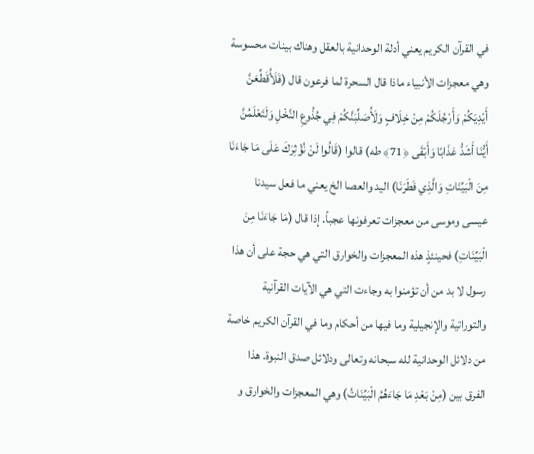في القرآن الكريم يعني أدلة الوحدانية بالعقل وهناك بينات محسوسة وهي معجزات الأنبياء ماذا قال السحرة لما فرعون قال (فَلَأُقَطِّعَنَّ أَيْدِيَكُمْ وَأَرْجُلَكُمْ مِنْ خِلَافٍ وَلَأُصَلِّبَنَّكُمْ فِي جُذُوعِ النَّخْلِ وَلَتَعْلَمُنَّ أَيُّنَا أَشَدُّ عَذَابًا وَأَبْقَى ﴿71﴾ طه) قالوا (قَالُوا لَنْ نُؤْثِرَكَ عَلَى مَا جَاءَنَا مِنَ الْبَيِّنَاتِ وَالَّذِي فَطَرَنَا) اليد والعصا الخ يعني ما فعل سيدنا عيسى وموسى من معجزات تعرفونها عجباً. إذا قال (مَا جَاءَنَا مِنَ الْبَيِّنَاتِ) فحينئذٍ هذه المعجزات والخوارق التي هي حجة على أن هذا رسول لا بد من أن تؤمنوا به وجاءت التي هي الآيات القرآنية والتوراتية والإنجيلية وما فيها من أحكام وما في القرآن الكريم خاصة من دلائل الوحدانية لله سبحانه وتعالى ودلائل صدق النبوة. هذا الفرق بين (مِنْ بَعْدِ مَا جَاءَهُمُ الْبَيِّنَاتُ) وهي المعجزات والخوارق و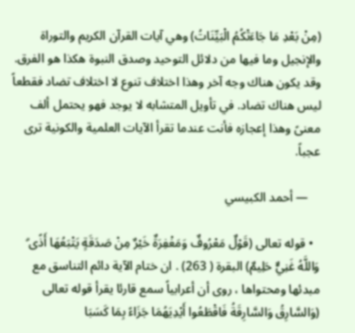(مِنْ بَعْدِ مَا جَاءَتْكُمُ الْبَيِّنَاتُ) وهي آيات القرآن الكريم والتوراة والإنجيل وما فيها من دلائل التوحيد وصدق النبوة هكذا هو الفرق. وقد يكون هناك وجه آخر وهذا اختلاف تنوع لا اختلاف تضاد فقطعاً ليس هناك تضاد. في تأويل المتشابه لا يوجد فهو يحتمل ألف معنىً وهذا إعجازه فأنت عندما تقرأ الآيات العلمية والكونية ترى عجباً.

    — أحمد الكبيسي

  • قوله تعالى (قَوْلٌ مَعْرُوفٌ وَمَغْفِرَةٌ خَيْرٌ مِنْ صَدَقَةٍ يَتْبَعُهَا أَذًى ۗ وَاللَّهُ غَنِيٌّ حَلِيمٌ) البقرة ( 263) . ان ختام الآية دائم التناسق مع مبدئها ومحتواها ، روى أن أعرابياً سمع قارئا يقرأ قوله تعالى (وَالسَّارِقُ وَالسَّارِقَةُ فَاقْطَعُوا أَيْدِيَهُمَا جَزَاءً بِمَا كَسَبَا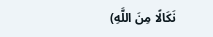نَكَالًا مِنَ اللَّهِ)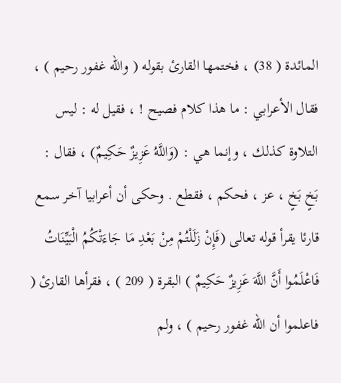المائدة ( 38) ، فختمها القارئ بقوله ( والله غفور رحيم ) ، فقال الأعرابي : ما هذا كلام فصيح ! ، فقيل له : ليس التلاوة كذلك ، وإنما هي : (وَاللَّهُ عَزِيزٌ حَكِيمٌ) ، فقال : بَخٍ بَخٍ ، عز ، فحكم ، فقطع . وحكى أن أعرابيا آخر سمع قارئا يقرأ قوله تعالى (فَإِنْ زَلَلْتُمْ مِنْ بَعْدِ مَا جَاءَتْكُمُ الْبَيِّنَاتُ فَاعْلَمُوا أَنَّ اللَّهَ عَزِيزٌ حَكِيمٌ ) البقرة ( 209 ) ، فقرأها القارئ ( فاعلموا أن الله غفور رحيم ) ، ولم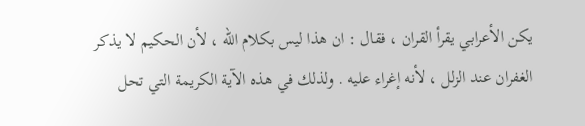يكن الأعرابي يقرأ القران ، فقال : ان هذا ليس بكلام الله ، لأن الحكيم لا يذكر الغفران عند الزلل ، لأنه إغراء عليه . ولذلك في هذه الآية الكريمة التي تحل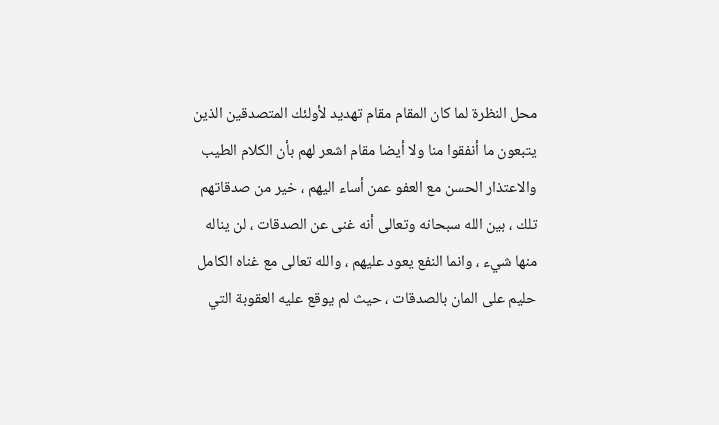محل النظرة لما كان المقام مقام تهديد لأولئك المتصدقين الذين يتبعون ما أنفقوا منا ولا أيضا مقام اشعر لهم بأن الكلام الطيب والاعتذار الحسن مع العفو عمن أساء اليهم ، خير من صدقاتهم تلك ، بين الله سبحانه وتعالى أنه غنى عن الصدقات ، لن يناله منها شيء ، وانما النفع يعود عليهم ، والله تعالى مع غناه الكامل حليم على المان بالصدقات ، حيث لم يوقع عليه العقوبة التي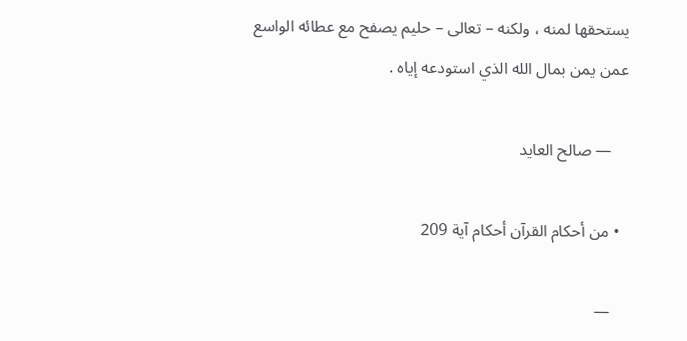يستحقها لمنه ، ولكنه – تعالى – حليم يصفح مع عطائه الواسع عمن يمن بمال الله الذي استودعه إياه .

    — صالح العايد

  • من أحكام القرآن أحكام آية 209

    —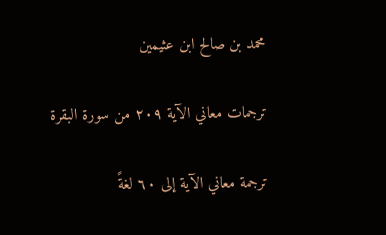محمد بن صالح ابن عثيمين

ترجمات معاني الآية ٢٠٩ من سورة البقرة

ترجمة معاني الآية إلى ٦٠ لغةً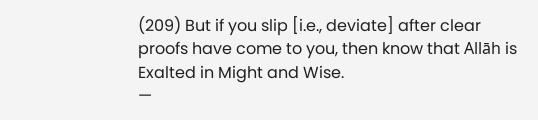(209) But if you slip [i.e., deviate] after clear proofs have come to you, then know that Allāh is Exalted in Might and Wise.
—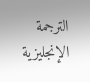الترجمة الإنجليزية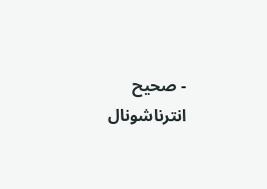- صحيح انترناشونال